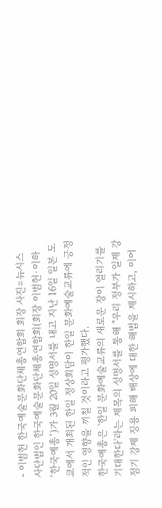- 이범헌 한국예술문화단체총연합회 회장 사진=뉴시스
사단법인 한국예술문화단체총연합회(회장 이범헌·이하 ‘한국예총’)가 3월 20일 성명서를 내고 지난 16일 일본 도쿄에서 개최된 한일 정상회담이 한일 문화예술교류에 긍정적인 영향을 끼칠 것이라고 평가했다.
한국예총은 '한일 문화예술교류의 새로운 장이 열리기를 기대한다'라는 제목의 성명서를 통해 "우리 정부가 일제 강점기 강제 징용 피해 배상에 대한 해법을 제시하고, 이어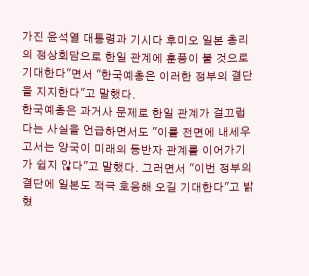가진 윤석열 대통령과 기시다 후미오 일본 총리의 정상회담으로 한일 관계에 훈풍이 불 것으로 기대한다"면서 "한국예총은 이러한 정부의 결단을 지지한다"고 말했다.
한국예총은 과거사 문제로 한일 관계가 걸끄럽다는 사실을 언급하면서도 "이를 전면에 내세우고서는 양국이 미래의 동반자 관계를 이어가기가 쉽지 않다"고 말했다. 그러면서 "이번 정부의 결단에 일본도 적극 호응해 오길 기대한다"고 밝혔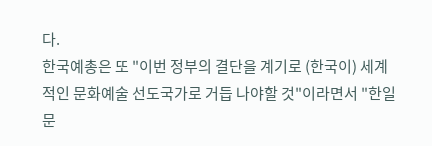다.
한국예총은 또 "이번 정부의 결단을 계기로 (한국이) 세계적인 문화예술 선도국가로 거듭 나야할 것"이라면서 "한일 문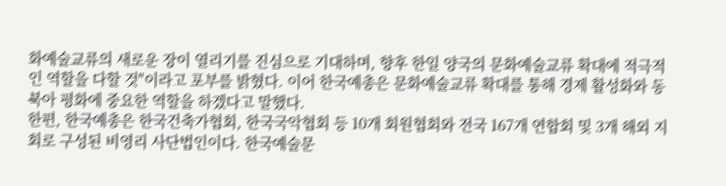화예술교류의 새로운 장이 열리기를 진심으로 기대하며, 향후 한일 양국의 문화예술교류 확대에 적극적인 역할을 다할 것"이라고 포부를 밝혔다. 이어 한국예총은 문화예술교류 확대를 통해 경제 활성화와 동북아 평화에 중요한 역할을 하겠다고 말했다.
한편, 한국예총은 한국건축가협회, 한국국악협회 등 10개 회원협회와 전국 167개 연합회 및 3개 해외 지회로 구성된 비영리 사단법인이다. 한국예술문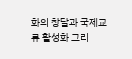화의 창달과 국제교류 활성화 그리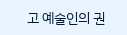고 예술인의 권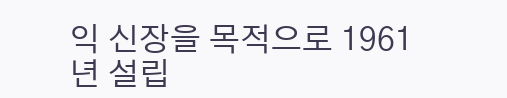익 신장을 목적으로 1961년 설립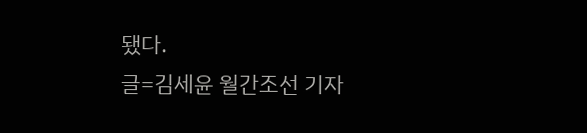됐다.
글=김세윤 월간조선 기자